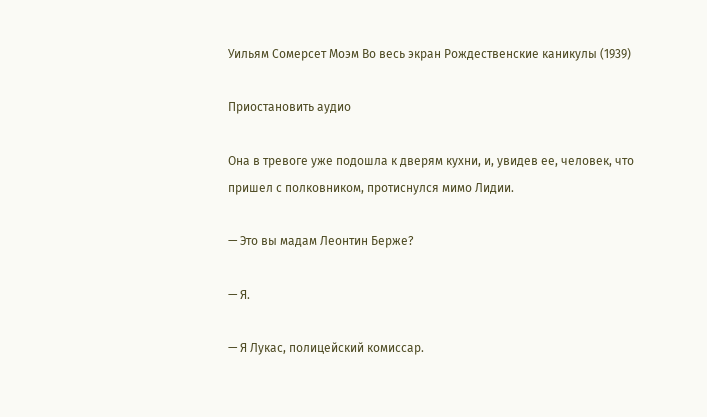Уильям Сомерсет Моэм Во весь экран Рождественские каникулы (1939)

Приостановить аудио

Она в тревоге уже подошла к дверям кухни, и, увидев ее, человек, что пришел с полковником, протиснулся мимо Лидии.

— Это вы мадам Леонтин Берже?

— Я.

— Я Лукас, полицейский комиссар.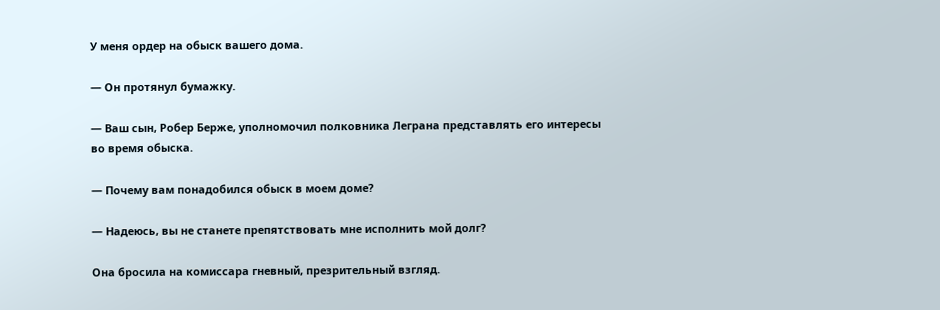У меня ордер на обыск вашего дома.

— Он протянул бумажку.

— Ваш сын, Робер Берже, уполномочил полковника Леграна представлять его интересы во время обыска.

— Почему вам понадобился обыск в моем доме?

— Надеюсь, вы не станете препятствовать мне исполнить мой долг?

Она бросила на комиссара гневный, презрительный взгляд.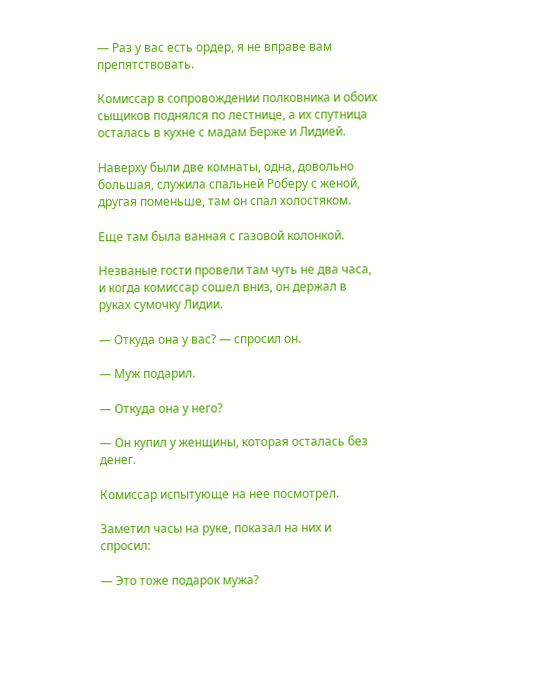— Раз у вас есть ордер, я не вправе вам препятствовать.

Комиссар в сопровождении полковника и обоих сыщиков поднялся по лестнице, а их спутница осталась в кухне с мадам Берже и Лидией.

Наверху были две комнаты, одна, довольно большая, служила спальней Роберу с женой, другая поменьше, там он спал холостяком.

Еще там была ванная с газовой колонкой.

Незваные гости провели там чуть не два часа, и когда комиссар сошел вниз, он держал в руках сумочку Лидии.

— Откуда она у вас? — спросил он.

— Муж подарил.

— Откуда она у него?

— Он купил у женщины, которая осталась без денег.

Комиссар испытующе на нее посмотрел.

Заметил часы на руке, показал на них и спросил:

— Это тоже подарок мужа?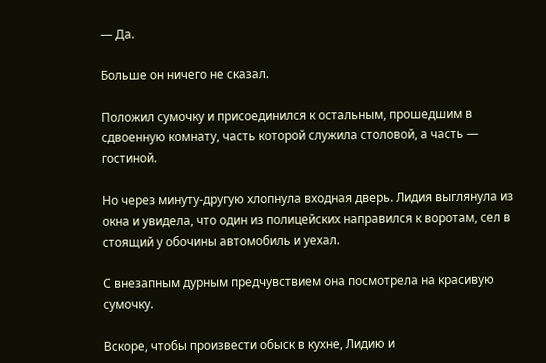— Да.

Больше он ничего не сказал.

Положил сумочку и присоединился к остальным, прошедшим в сдвоенную комнату, часть которой служила столовой, а часть — гостиной.

Но через минуту-другую хлопнула входная дверь. Лидия выглянула из окна и увидела, что один из полицейских направился к воротам, сел в стоящий у обочины автомобиль и уехал.

С внезапным дурным предчувствием она посмотрела на красивую сумочку.

Вскоре, чтобы произвести обыск в кухне, Лидию и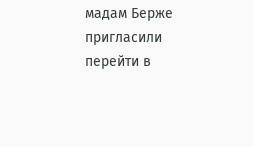мадам Берже пригласили перейти в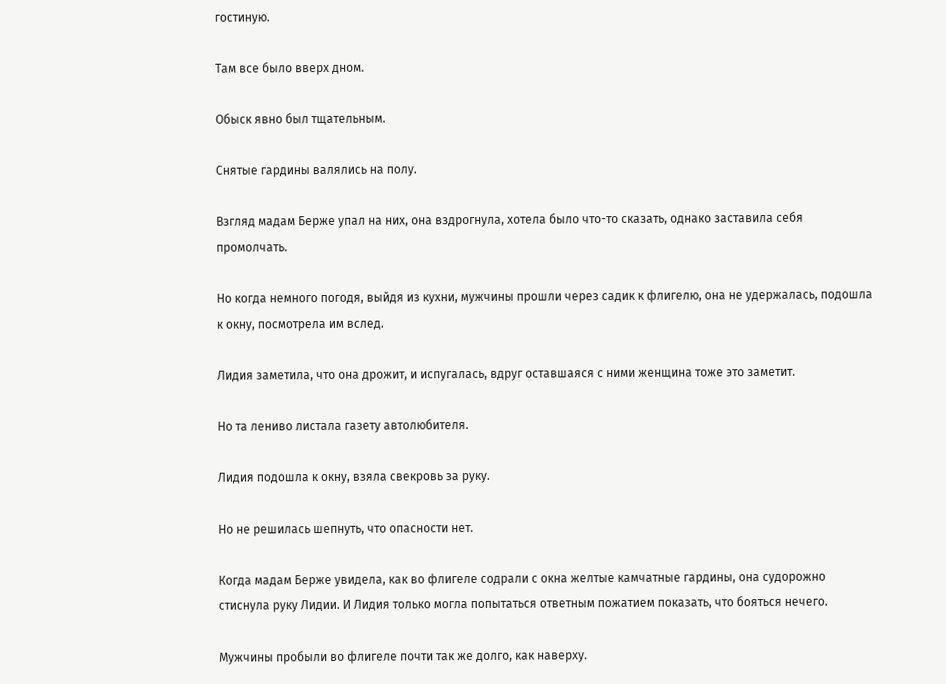гостиную.

Там все было вверх дном.

Обыск явно был тщательным.

Снятые гардины валялись на полу.

Взгляд мадам Берже упал на них, она вздрогнула, хотела было что-то сказать, однако заставила себя промолчать.

Но когда немного погодя, выйдя из кухни, мужчины прошли через садик к флигелю, она не удержалась, подошла к окну, посмотрела им вслед.

Лидия заметила, что она дрожит, и испугалась, вдруг оставшаяся с ними женщина тоже это заметит.

Но та лениво листала газету автолюбителя.

Лидия подошла к окну, взяла свекровь за руку.

Но не решилась шепнуть, что опасности нет.

Когда мадам Берже увидела, как во флигеле содрали с окна желтые камчатные гардины, она судорожно стиснула руку Лидии. И Лидия только могла попытаться ответным пожатием показать, что бояться нечего.

Мужчины пробыли во флигеле почти так же долго, как наверху.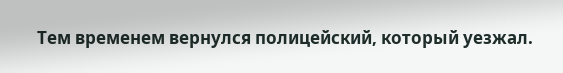Тем временем вернулся полицейский, который уезжал.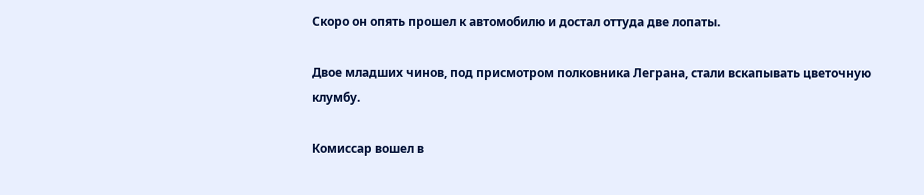Скоро он опять прошел к автомобилю и достал оттуда две лопаты.

Двое младших чинов, под присмотром полковника Леграна, стали вскапывать цветочную клумбу.

Комиссар вошел в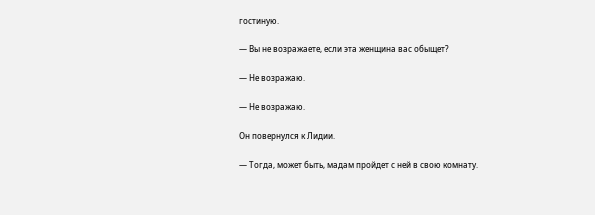гостиную.

— Вы не возражаете, если эта женщина вас обыщет?

— Не возражаю.

— Не возражаю.

Он повернулся к Лидии.

— Тогда, может быть, мадам пройдет с ней в свою комнату.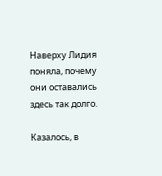Наверху Лидия поняла, почему они оставались здесь так долго.

Казалось, в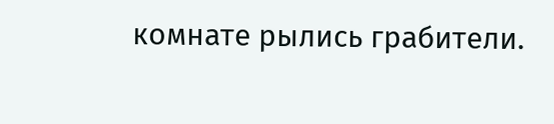комнате рылись грабители.